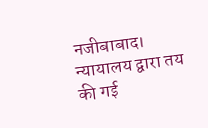नजीबाबाद। न्यायालय द्वारा तय की गई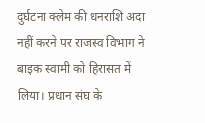दुर्घटना क्लेम की धनराशि अदा नहीं करने पर राजस्व विभाग ने बाइक स्वामी को हिरासत में लिया। प्रधान संघ के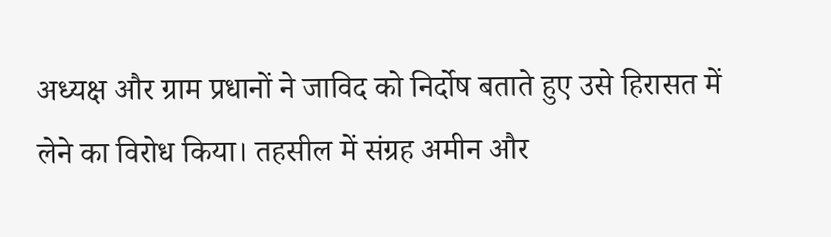अध्यक्ष और ग्राम प्रधानों ने जाविद को निर्दोष बताते हुए उसे हिरासत में लेने का विरोध किया। तहसील में संग्रह अमीन और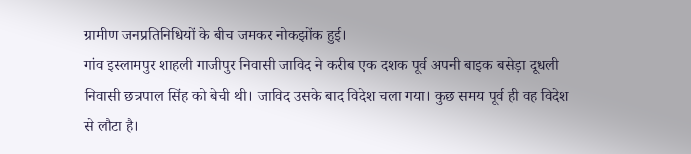ग्रामीण जनप्रतिनिधियों के बीच जमकर नोकझोंक हुई।
गांव इस्लामपुर शाहली गाजीपुर निवासी जाविद ने करीब एक दशक पूर्व अपनी बाइक बसेड़ा दूधली निवासी छत्रपाल सिंह को बेची थी। जाविद उसके बाद विदेश चला गया। कुछ समय पूर्व ही वह विदेश से लौटा है।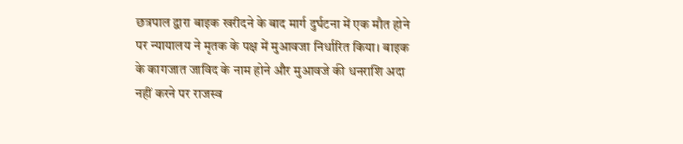छत्रपाल द्वारा बाइक खरीदने के बाद मार्ग दुर्घटना में एक मौत होने पर न्यायालय ने मृतक के पक्ष में मुआवजा निर्धारित किया। बाइक के कागजात जाविद के नाम होने और मुआवजे की धनराशि अदा नहीं करने पर राजस्व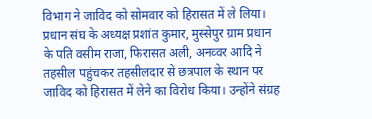विभाग ने जाविद को सोमवार को हिरासत में ले लिया।
प्रधान संघ के अध्यक्ष प्रशांत कुमार, मुस्सेपुर ग्राम प्रधान के पति वसीम राजा, फिरासत अली, अनव्वर आदि ने तहसील पहुंचकर तहसीलदार से छत्रपाल के स्थान पर जाविद को हिरासत में लेने का विरोध किया। उन्होंने संग्रह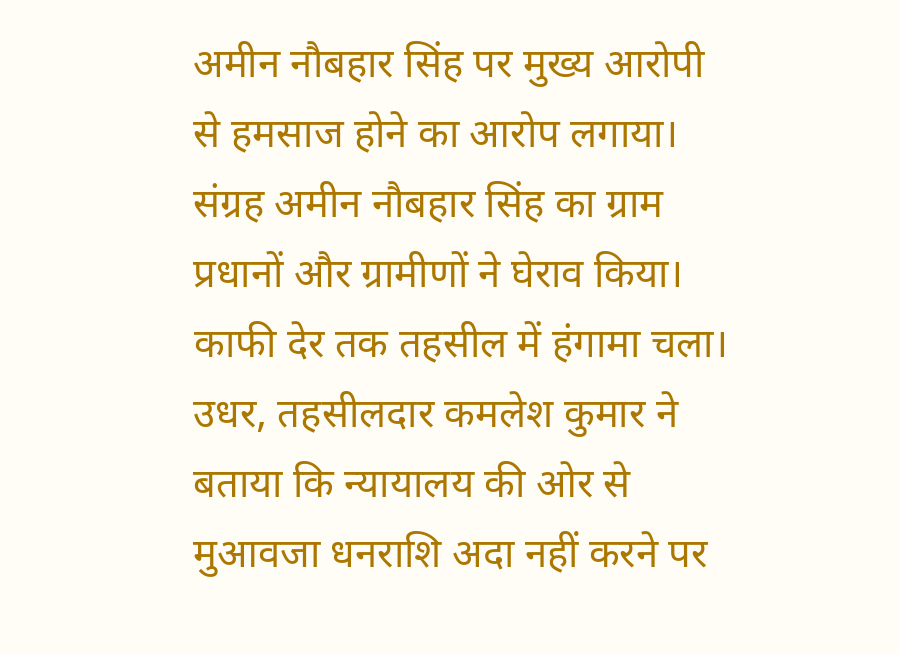अमीन नौबहार सिंह पर मुख्य आरोपी से हमसाज होने का आरोप लगाया। संग्रह अमीन नौबहार सिंह का ग्राम प्रधानों और ग्रामीणों ने घेराव किया। काफी देर तक तहसील में हंगामा चला।
उधर, तहसीलदार कमलेश कुमार ने बताया कि न्यायालय की ओर से मुआवजा धनराशि अदा नहीं करने पर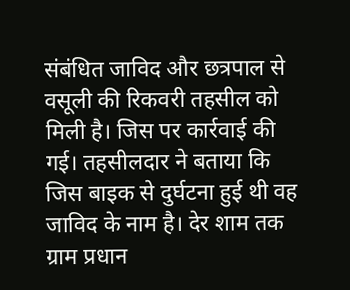संबंधित जाविद और छत्रपाल से वसूली की रिकवरी तहसील को मिली है। जिस पर कार्रवाई की गई। तहसीलदार ने बताया कि जिस बाइक से दुर्घटना हुई थी वह जाविद के नाम है। देर शाम तक ग्राम प्रधान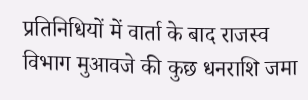प्रतिनिधियों में वार्ता के बाद राजस्व विभाग मुआवजे की कुछ धनराशि जमा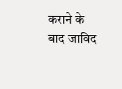कराने के बाद जाविद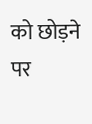को छोड़ने पर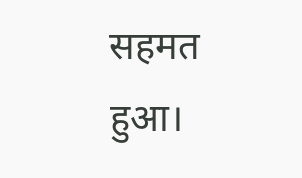सहमत हुआ।